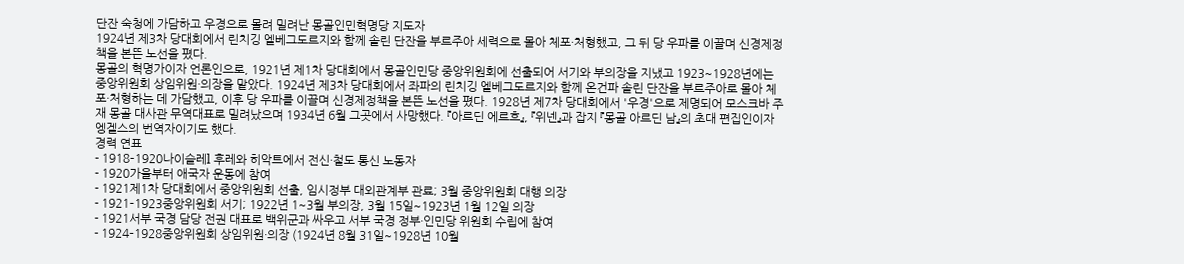단잔 숙청에 가담하고 우경으로 몰려 밀려난 몽골인민혁명당 지도자
1924년 제3차 당대회에서 린치깅 엘베그도르지와 함께 솔린 단잔을 부르주아 세력으로 몰아 체포·처형했고, 그 뒤 당 우파를 이끌며 신경제정책을 본뜬 노선을 폈다.
몽골의 혁명가이자 언론인으로, 1921년 제1차 당대회에서 몽골인민당 중앙위원회에 선출되어 서기와 부의장을 지냈고 1923~1928년에는 중앙위원회 상임위원·의장을 맡았다. 1924년 제3차 당대회에서 좌파의 린치깅 엘베그도르지와 함께 온건파 솔린 단잔을 부르주아로 몰아 체포·처형하는 데 가담했고, 이후 당 우파를 이끌며 신경제정책을 본뜬 노선을 폈다. 1928년 제7차 당대회에서 '우경'으로 제명되어 모스크바 주재 몽골 대사관 무역대표로 밀려났으며 1934년 6월 그곳에서 사망했다. 『아르딘 에르흐』, 『위넨』과 잡지 『몽골 아르딘 남』의 초대 편집인이자 엥겔스의 번역자이기도 했다.
경력 연표
- 1918–1920나이슬레l 후레와 히악트에서 전신·철도 통신 노동자
- 1920가을부터 애국자 운동에 참여
- 1921제1차 당대회에서 중앙위원회 선출, 임시정부 대외관계부 관료; 3월 중앙위원회 대행 의장
- 1921–1923중앙위원회 서기; 1922년 1~3월 부의장, 3월 15일~1923년 1월 12일 의장
- 1921서부 국경 담당 전권 대표로 백위군과 싸우고 서부 국경 정부·인민당 위원회 수립에 참여
- 1924–1928중앙위원회 상임위원·의장 (1924년 8월 31일~1928년 10월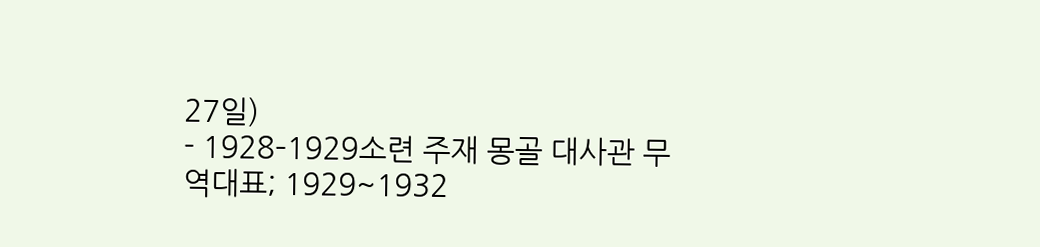27일)
- 1928–1929소련 주재 몽골 대사관 무역대표; 1929~1932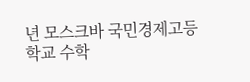년 모스크바 국민경제고등학교 수학